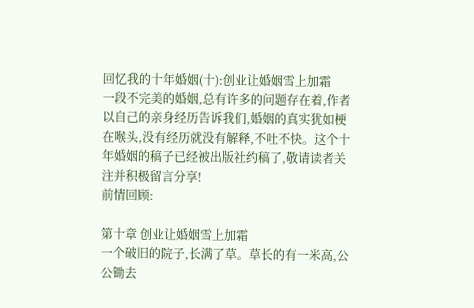回忆我的十年婚姻(十):创业让婚姻雪上加霜
一段不完美的婚姻,总有许多的问题存在着,作者以自己的亲身经历告诉我们,婚姻的真实犹如梗在喉头,没有经历就没有解释,不吐不快。这个十年婚姻的稿子已经被出版社约稿了,敬请读者关注并积极留言分享!
前情回顾:

第十章 创业让婚姻雪上加霜
一个破旧的院子,长满了草。草长的有一米高,公公锄去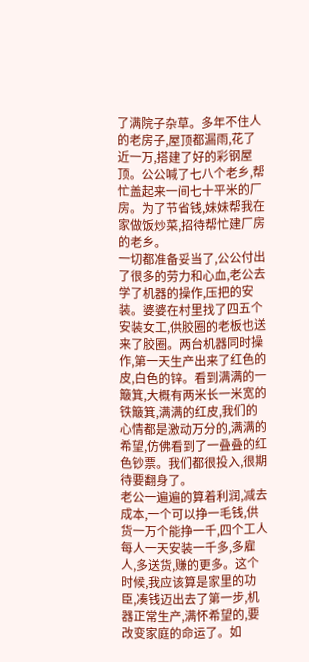了满院子杂草。多年不住人的老房子,屋顶都漏雨,花了近一万,搭建了好的彩钢屋顶。公公喊了七八个老乡,帮忙盖起来一间七十平米的厂房。为了节省钱,妹妹帮我在家做饭炒菜,招待帮忙建厂房的老乡。
一切都准备妥当了,公公付出了很多的劳力和心血,老公去学了机器的操作,压把的安装。婆婆在村里找了四五个安装女工,供胶圈的老板也送来了胶圈。两台机器同时操作,第一天生产出来了红色的皮,白色的锌。看到满满的一簸箕,大概有两米长一米宽的铁簸箕,满满的红皮,我们的心情都是激动万分的,满满的希望,仿佛看到了一叠叠的红色钞票。我们都很投入,很期待要翻身了。
老公一遍遍的算着利润,减去成本,一个可以挣一毛钱,供货一万个能挣一千,四个工人每人一天安装一千多,多雇人,多送货,赚的更多。这个时候,我应该算是家里的功臣,凑钱迈出去了第一步,机器正常生产,满怀希望的,要改变家庭的命运了。如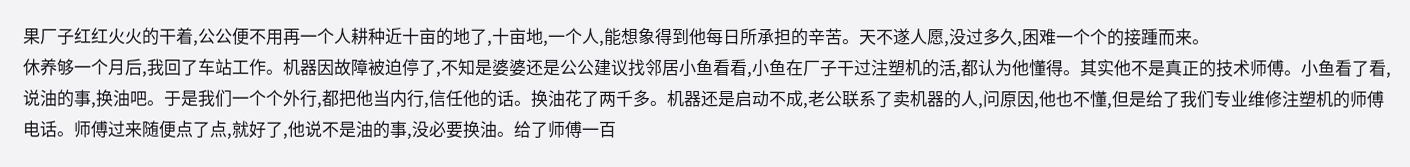果厂子红红火火的干着,公公便不用再一个人耕种近十亩的地了,十亩地,一个人,能想象得到他每日所承担的辛苦。天不遂人愿,没过多久,困难一个个的接踵而来。
休养够一个月后,我回了车站工作。机器因故障被迫停了,不知是婆婆还是公公建议找邻居小鱼看看,小鱼在厂子干过注塑机的活,都认为他懂得。其实他不是真正的技术师傅。小鱼看了看,说油的事,换油吧。于是我们一个个外行,都把他当内行,信任他的话。换油花了两千多。机器还是启动不成,老公联系了卖机器的人,问原因,他也不懂,但是给了我们专业维修注塑机的师傅电话。师傅过来随便点了点,就好了,他说不是油的事,没必要换油。给了师傅一百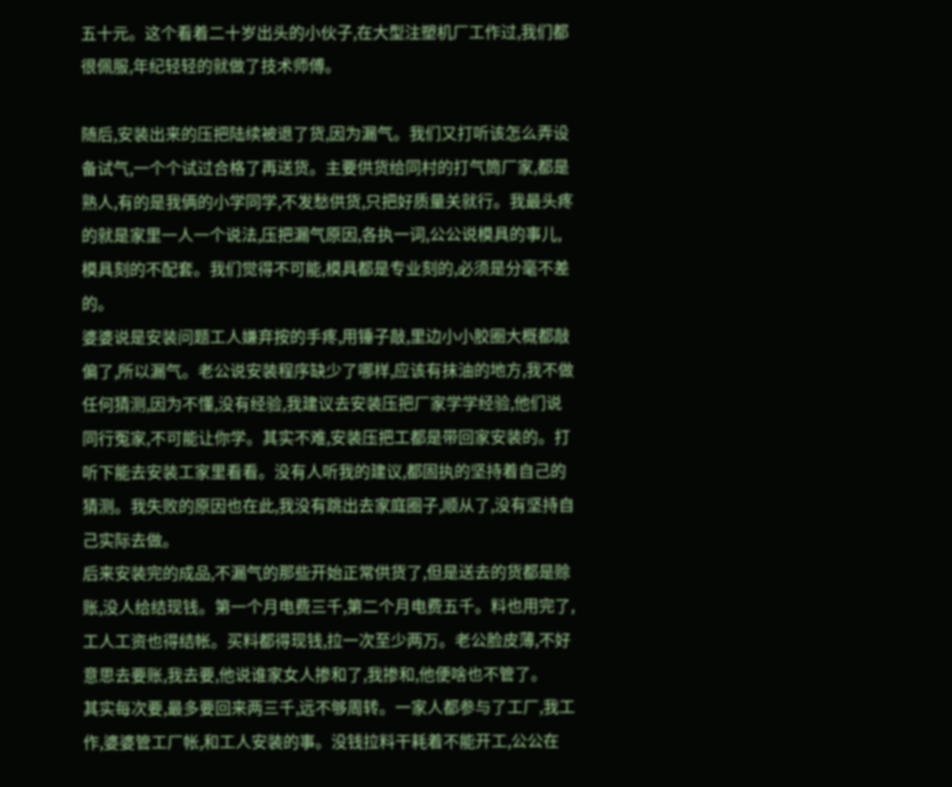五十元。这个看着二十岁出头的小伙子,在大型注塑机厂工作过,我们都很佩服,年纪轻轻的就做了技术师傅。

随后,安装出来的压把陆续被退了货,因为漏气。我们又打听该怎么弄设备试气,一个个试过合格了再送货。主要供货给同村的打气筒厂家,都是熟人,有的是我俩的小学同学,不发愁供货,只把好质量关就行。我最头疼的就是家里一人一个说法,压把漏气原因,各执一词,公公说模具的事儿,模具刻的不配套。我们觉得不可能,模具都是专业刻的,必须是分毫不差的。
婆婆说是安装问题工人嫌弃按的手疼,用锤子敲,里边小小胶圈大概都敲偏了,所以漏气。老公说安装程序缺少了哪样,应该有抹油的地方,我不做任何猜测,因为不懂,没有经验,我建议去安装压把厂家学学经验,他们说同行冤家,不可能让你学。其实不难,安装压把工都是带回家安装的。打听下能去安装工家里看看。没有人听我的建议,都固执的坚持着自己的猜测。我失败的原因也在此,我没有跳出去家庭圈子,顺从了,没有坚持自己实际去做。
后来安装完的成品,不漏气的那些开始正常供货了,但是送去的货都是赊账,没人给结现钱。第一个月电费三千,第二个月电费五千。料也用完了,工人工资也得结帐。买料都得现钱,拉一次至少两万。老公脸皮薄,不好意思去要账,我去要,他说谁家女人掺和了,我掺和,他便啥也不管了。
其实每次要,最多要回来两三千,远不够周转。一家人都参与了工厂,我工作,婆婆管工厂帐,和工人安装的事。没钱拉料干耗着不能开工,公公在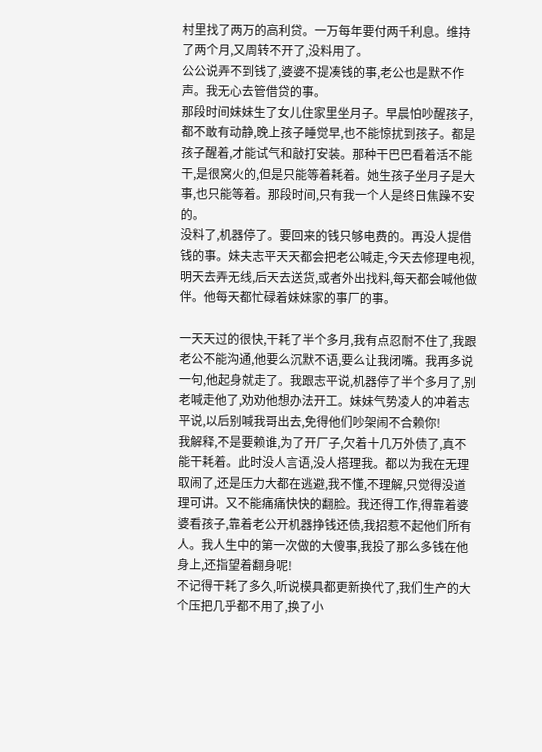村里找了两万的高利贷。一万每年要付两千利息。维持了两个月,又周转不开了,没料用了。
公公说弄不到钱了,婆婆不提凑钱的事,老公也是默不作声。我无心去管借贷的事。
那段时间妹妹生了女儿住家里坐月子。早晨怕吵醒孩子,都不敢有动静,晚上孩子睡觉早,也不能惊扰到孩子。都是孩子醒着,才能试气和敲打安装。那种干巴巴看着活不能干,是很窝火的,但是只能等着耗着。她生孩子坐月子是大事,也只能等着。那段时间,只有我一个人是终日焦躁不安的。
没料了,机器停了。要回来的钱只够电费的。再没人提借钱的事。妹夫志平天天都会把老公喊走,今天去修理电视,明天去弄无线,后天去送货,或者外出找料,每天都会喊他做伴。他每天都忙碌着妹妹家的事厂的事。

一天天过的很快,干耗了半个多月,我有点忍耐不住了,我跟老公不能沟通,他要么沉默不语,要么让我闭嘴。我再多说一句,他起身就走了。我跟志平说,机器停了半个多月了,别老喊走他了,劝劝他想办法开工。妹妹气势凌人的冲着志平说,以后别喊我哥出去,免得他们吵架闹不合赖你!
我解释,不是要赖谁,为了开厂子,欠着十几万外债了,真不能干耗着。此时没人言语,没人搭理我。都以为我在无理取闹了,还是压力大都在逃避,我不懂,不理解,只觉得没道理可讲。又不能痛痛快快的翻脸。我还得工作,得靠着婆婆看孩子,靠着老公开机器挣钱还债,我招惹不起他们所有人。我人生中的第一次做的大傻事,我投了那么多钱在他身上,还指望着翻身呢!
不记得干耗了多久,听说模具都更新换代了,我们生产的大个压把几乎都不用了,换了小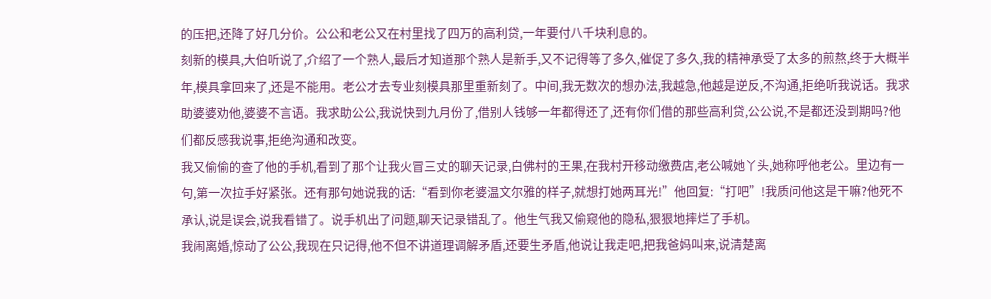的压把,还降了好几分价。公公和老公又在村里找了四万的高利贷,一年要付八千块利息的。
刻新的模具,大伯听说了,介绍了一个熟人,最后才知道那个熟人是新手,又不记得等了多久,催促了多久,我的精神承受了太多的煎熬,终于大概半年,模具拿回来了,还是不能用。老公才去专业刻模具那里重新刻了。中间,我无数次的想办法,我越急,他越是逆反,不沟通,拒绝听我说话。我求助婆婆劝他,婆婆不言语。我求助公公,我说快到九月份了,借别人钱够一年都得还了,还有你们借的那些高利贷,公公说,不是都还没到期吗?他们都反感我说事,拒绝沟通和改变。
我又偷偷的查了他的手机,看到了那个让我火冒三丈的聊天记录,白佛村的王果,在我村开移动缴费店,老公喊她丫头,她称呼他老公。里边有一句,第一次拉手好紧张。还有那句她说我的话:“看到你老婆温文尔雅的样子,就想打她两耳光!”他回复:“打吧”!我质问他这是干嘛?他死不承认,说是误会,说我看错了。说手机出了问题,聊天记录错乱了。他生气我又偷窥他的隐私,狠狠地摔烂了手机。
我闹离婚,惊动了公公,我现在只记得,他不但不讲道理调解矛盾,还要生矛盾,他说让我走吧,把我爸妈叫来,说清楚离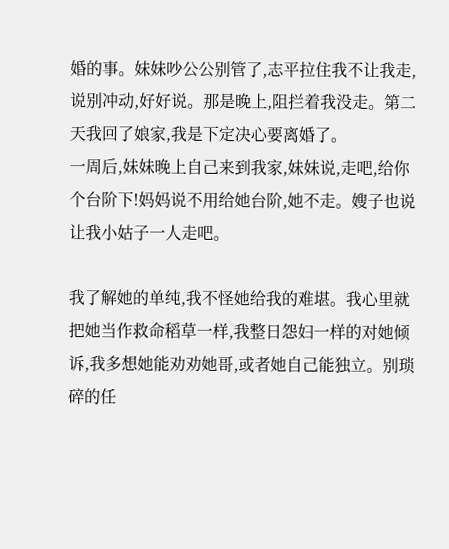婚的事。妹妹吵公公别管了,志平拉住我不让我走,说别冲动,好好说。那是晚上,阻拦着我没走。第二天我回了娘家,我是下定决心要离婚了。
一周后,妹妹晚上自己来到我家,妹妹说,走吧,给你个台阶下!妈妈说不用给她台阶,她不走。嫂子也说让我小姑子一人走吧。

我了解她的单纯,我不怪她给我的难堪。我心里就把她当作救命稻草一样,我整日怨妇一样的对她倾诉,我多想她能劝劝她哥,或者她自己能独立。别琐碎的任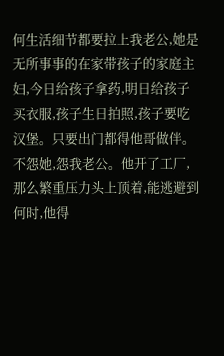何生活细节都要拉上我老公,她是无所事事的在家带孩子的家庭主妇,今日给孩子拿药,明日给孩子买衣服,孩子生日拍照,孩子要吃汉堡。只要出门都得他哥做伴。不怨她,怨我老公。他开了工厂,那么繁重压力头上顶着,能逃避到何时,他得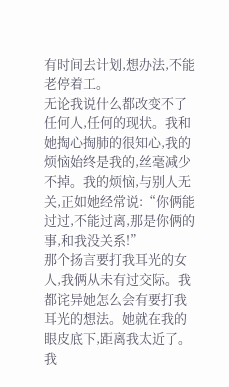有时间去计划,想办法,不能老停着工。
无论我说什么都改变不了任何人,任何的现状。我和她掏心掏肺的很知心,我的烦恼始终是我的,丝毫减少不掉。我的烦恼,与别人无关,正如她经常说:“你俩能过过,不能过离,那是你俩的事,和我没关系!”
那个扬言要打我耳光的女人,我俩从未有过交际。我都诧异她怎么会有要打我耳光的想法。她就在我的眼皮底下,距离我太近了。
我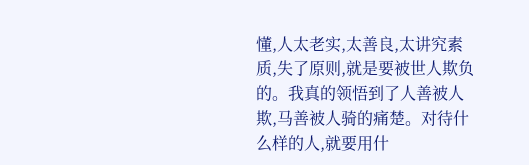懂,人太老实,太善良,太讲究素质,失了原则,就是要被世人欺负的。我真的领悟到了人善被人欺,马善被人骑的痛楚。对待什么样的人,就要用什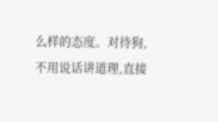么样的态度。对待狗,不用说话讲道理,直接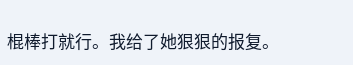棍棒打就行。我给了她狠狠的报复。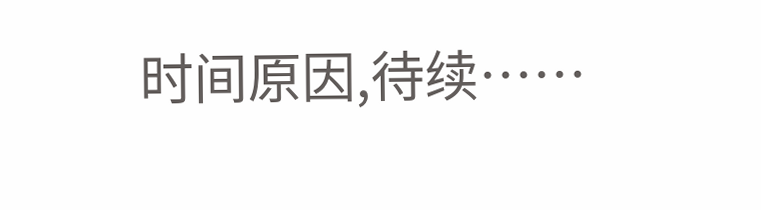时间原因,待续……